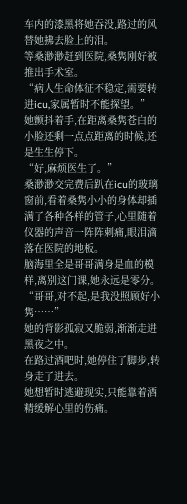车内的漆黑将她吞没,路过的风替她拂去脸上的泪。
等桑渺渺赶到医院,桑隽刚好被推出手术室。
“病人生命体征不稳定,需要转进icu,家属暂时不能探望。”
她颤抖着手,在距离桑隽苍白的小脸还剩一点点距离的时候,还是生生停下。
“好,麻烦医生了。”
桑渺渺交完费后趴在icu的玻璃窗前,看着桑隽小小的身体却插满了各种各样的管子,心里随着仪器的声音一阵阵刺痛,眼泪滴落在医院的地板。
脑海里全是哥哥满身是血的模样,离别这门课,她永远是零分。
“哥哥,对不起,是我没照顾好小隽……”
她的背影孤寂又脆弱,渐渐走进黑夜之中。
在路过酒吧时,她停住了脚步,转身走了进去。
她想暂时逃避现实,只能靠着酒精缓解心里的伤痛。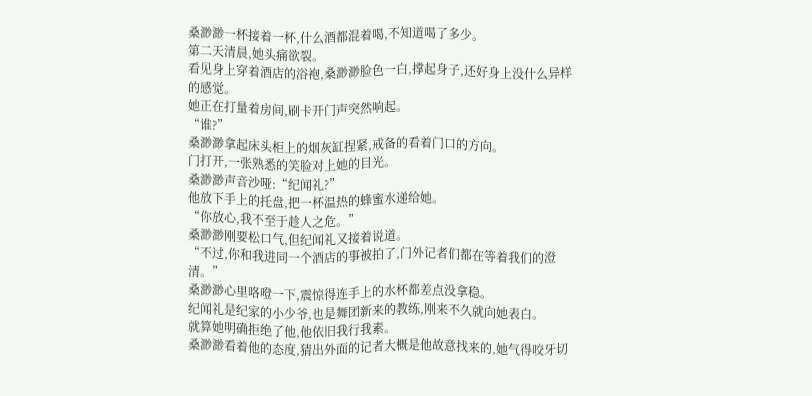桑渺渺一杯接着一杯,什么酒都混着喝,不知道喝了多少。
第二天清晨,她头痛欲裂。
看见身上穿着酒店的浴袍,桑渺渺脸色一白,撑起身子,还好身上没什么异样的感觉。
她正在打量着房间,刷卡开门声突然响起。
“谁?”
桑渺渺拿起床头柜上的烟灰缸捏紧,戒备的看着门口的方向。
门打开,一张熟悉的笑脸对上她的目光。
桑渺渺声音沙哑:“纪闻礼?”
他放下手上的托盘,把一杯温热的蜂蜜水递给她。
“你放心,我不至于趁人之危。”
桑渺渺刚要松口气,但纪闻礼又接着说道。
“不过,你和我进同一个酒店的事被拍了,门外记者们都在等着我们的澄清。”
桑渺渺心里咯噔一下,震惊得连手上的水杯都差点没拿稳。
纪闻礼是纪家的小少爷,也是舞团新来的教练,刚来不久就向她表白。
就算她明确拒绝了他,他依旧我行我素。
桑渺渺看着他的态度,猜出外面的记者大概是他故意找来的,她气得咬牙切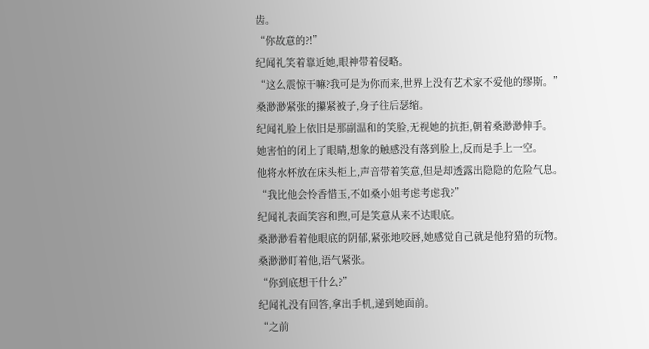齿。
“你故意的?!”
纪闻礼笑着靠近她,眼神带着侵略。
“这么震惊干嘛?我可是为你而来,世界上没有艺术家不爱他的缪斯。”
桑渺渺紧张的攥紧被子,身子往后瑟缩。
纪闻礼脸上依旧是那副温和的笑脸,无视她的抗拒,朝着桑渺渺伸手。
她害怕的闭上了眼睛,想象的触感没有落到脸上,反而是手上一空。
他将水杯放在床头柜上,声音带着笑意,但是却透露出隐隐的危险气息。
“我比他会怜香惜玉,不如桑小姐考虑考虑我?”
纪闻礼表面笑容和煦,可是笑意从来不达眼底。
桑渺渺看着他眼底的阴郁,紧张地咬唇,她感觉自己就是他狩猎的玩物。
桑渺渺盯着他,语气紧张。
“你到底想干什么?”
纪闻礼没有回答,拿出手机,递到她面前。
“之前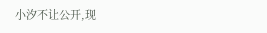小汐不让公开,现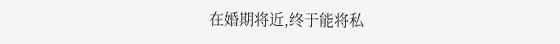在婚期将近,终于能将私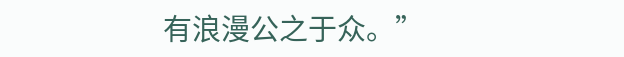有浪漫公之于众。”